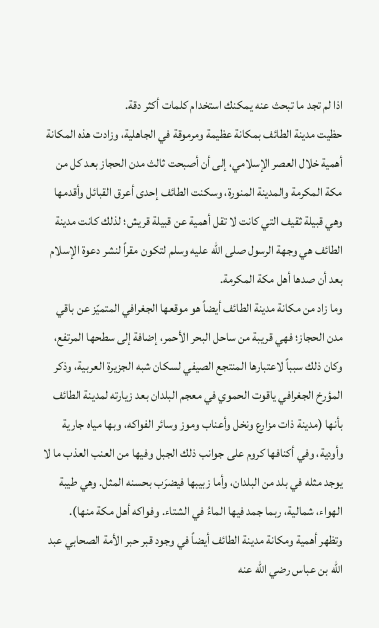اذا لم تجد ما تبحث عنه يمكنك استخدام كلمات أكثر دقة.
حظيت مدينة الطائف بمكانة عظيمة ومرموقة في الجاهلية، وزادت هذه المكانة أهمية خلال العصر الإسلامي، إلى أن أصبحت ثالث مدن الحجاز بعد كل من مكة المكرمة والمدينة المنورة، وسكنت الطائف إحدى أعرق القبائل وأقدمها وهي قبيلة ثقيف التي كانت لا تقل أهمية عن قبيلة قريش؛ لذلك كانت مدينة الطائف هي وجهة الرسول صلى الله عليه وسلم لتكون مقراً لنشر دعوة الإسلام بعد أن صدها أهل مكة المكرمة.
وما زاد من مكانة مدينة الطائف أيضاً هو موقعها الجغرافي المتميّز عن باقي مدن الحجاز؛ فهي قريبة من ساحل البحر الأحمر، إضافة إلى سطحها المرتفع، وكان ذلك سبباً لاعتبارها المنتجع الصيفي لسكان شبه الجزيرة العربية، وذكر المؤرخ الجغرافي ياقوت الحموي في معجم البلدان بعد زيارته لمدينة الطائف بأنها (مدينة ذات مزارع ونخل وأعناب وموز وسائر الفواكه، وبها مياه جارية وأودية، وفي أكنافها كروم على جوانب ذلك الجبل وفيها من العنب العذب ما لا يوجد مثله في بلد من البلدان، وأما زبيبها فيضرَب بحسنه المثل. وهي طيبة الهواء، شمالية، ربما جمد فيها الماءُ في الشتاء. وفواكه أهل مكة منها).
وتظهر أهمية ومكانة مدينة الطائف أيضاً في وجود قبر حبر الأمة الصحابي عبد الله بن عباس رضي الله عنه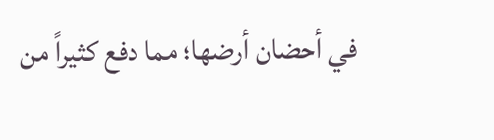في أحضان أرضها؛ مما دفع كثيراً من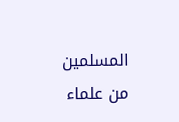المسلمين من علماء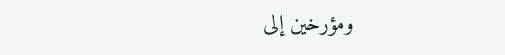ومؤرخين إلى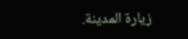زيارة المدينة.